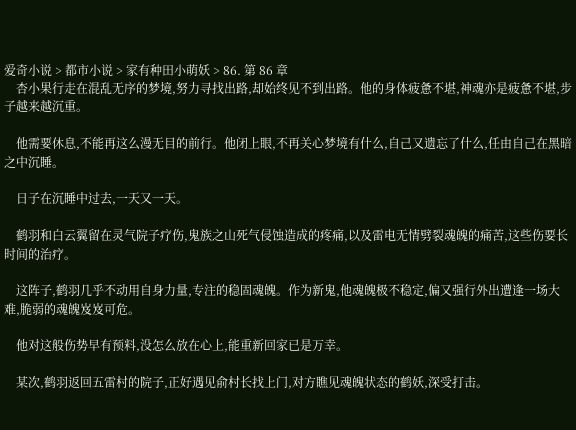爱奇小说 > 都市小说 > 家有种田小萌妖 > 86. 第 86 章
    杏小果行走在混乱无序的梦境,努力寻找出路,却始终见不到出路。他的身体疲惫不堪,神魂亦是疲惫不堪,步子越来越沉重。

    他需要休息,不能再这么漫无目的前行。他闭上眼,不再关心梦境有什么,自己又遗忘了什么,任由自己在黑暗之中沉睡。

    日子在沉睡中过去,一天又一天。

    鹤羽和白云翼留在灵气院子疗伤,鬼族之山死气侵蚀造成的疼痛,以及雷电无情劈裂魂魄的痛苦,这些伤要长时间的治疗。

    这阵子,鹤羽几乎不动用自身力量,专注的稳固魂魄。作为新鬼,他魂魄极不稳定,偏又强行外出遭逢一场大难,脆弱的魂魄岌岌可危。

    他对这般伤势早有预料,没怎么放在心上,能重新回家已是万幸。

    某次,鹤羽返回五雷村的院子,正好遇见俞村长找上门,对方瞧见魂魄状态的鹤妖,深受打击。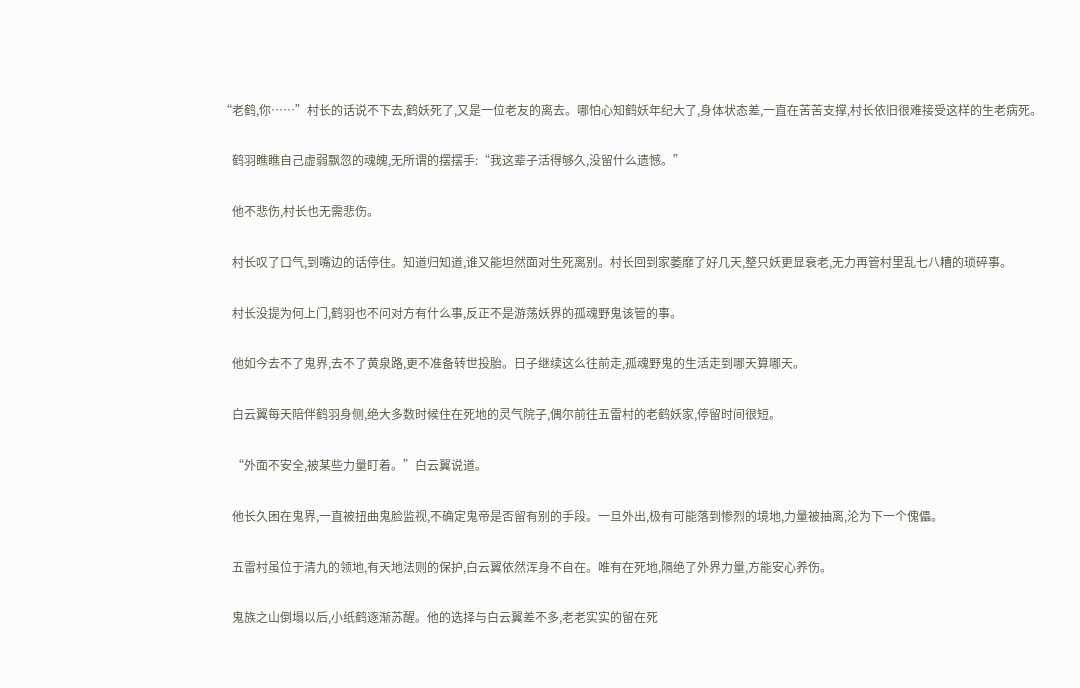“老鹤,你……”村长的话说不下去,鹤妖死了,又是一位老友的离去。哪怕心知鹤妖年纪大了,身体状态差,一直在苦苦支撑,村长依旧很难接受这样的生老病死。

    鹤羽瞧瞧自己虚弱飘忽的魂魄,无所谓的摆摆手:“我这辈子活得够久,没留什么遗憾。”

    他不悲伤,村长也无需悲伤。

    村长叹了口气,到嘴边的话停住。知道归知道,谁又能坦然面对生死离别。村长回到家萎靡了好几天,整只妖更显衰老,无力再管村里乱七八糟的琐碎事。

    村长没提为何上门,鹤羽也不问对方有什么事,反正不是游荡妖界的孤魂野鬼该管的事。

    他如今去不了鬼界,去不了黄泉路,更不准备转世投胎。日子继续这么往前走,孤魂野鬼的生活走到哪天算哪天。

    白云翼每天陪伴鹤羽身侧,绝大多数时候住在死地的灵气院子,偶尔前往五雷村的老鹤妖家,停留时间很短。

    “外面不安全,被某些力量盯着。”白云翼说道。

    他长久困在鬼界,一直被扭曲鬼脸监视,不确定鬼帝是否留有别的手段。一旦外出,极有可能落到惨烈的境地,力量被抽离,沦为下一个傀儡。

    五雷村虽位于清九的领地,有天地法则的保护,白云翼依然浑身不自在。唯有在死地,隔绝了外界力量,方能安心养伤。

    鬼族之山倒塌以后,小纸鹤逐渐苏醒。他的选择与白云翼差不多,老老实实的留在死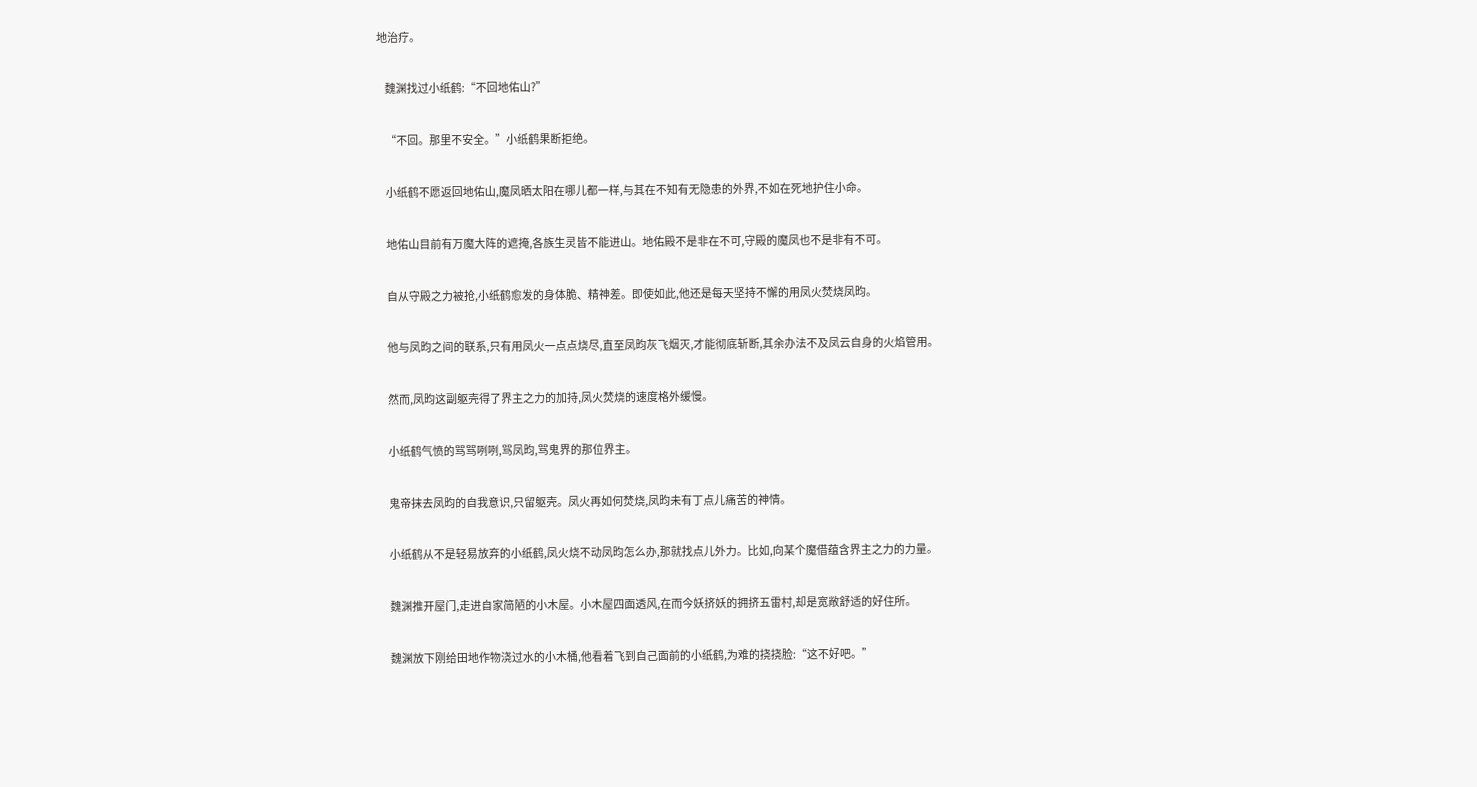地治疗。

    魏渊找过小纸鹤:“不回地佑山?”

    “不回。那里不安全。”小纸鹤果断拒绝。

    小纸鹤不愿返回地佑山,魔凤晒太阳在哪儿都一样,与其在不知有无隐患的外界,不如在死地护住小命。

    地佑山目前有万魔大阵的遮掩,各族生灵皆不能进山。地佑殿不是非在不可,守殿的魔凤也不是非有不可。

    自从守殿之力被抢,小纸鹤愈发的身体脆、精神差。即使如此,他还是每天坚持不懈的用凤火焚烧凤昀。

    他与凤昀之间的联系,只有用凤火一点点烧尽,直至凤昀灰飞烟灭,才能彻底斩断,其余办法不及凤云自身的火焰管用。

    然而,凤昀这副躯壳得了界主之力的加持,凤火焚烧的速度格外缓慢。

    小纸鹤气愤的骂骂咧咧,骂凤昀,骂鬼界的那位界主。

    鬼帝抹去凤昀的自我意识,只留躯壳。凤火再如何焚烧,凤昀未有丁点儿痛苦的神情。

    小纸鹤从不是轻易放弃的小纸鹤,凤火烧不动凤昀怎么办,那就找点儿外力。比如,向某个魔借蕴含界主之力的力量。

    魏渊推开屋门,走进自家简陋的小木屋。小木屋四面透风,在而今妖挤妖的拥挤五雷村,却是宽敞舒适的好住所。

    魏渊放下刚给田地作物浇过水的小木桶,他看着飞到自己面前的小纸鹤,为难的挠挠脸:“这不好吧。”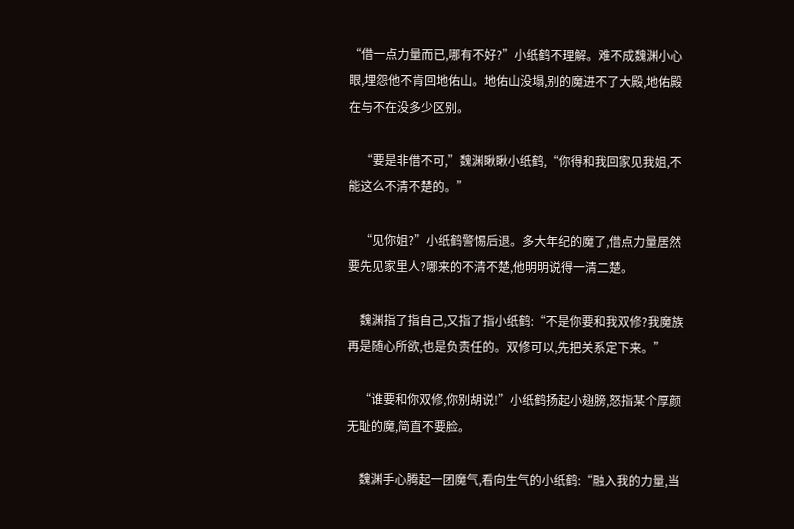“借一点力量而已,哪有不好?”小纸鹤不理解。难不成魏渊小心眼,埋怨他不肯回地佑山。地佑山没塌,别的魔进不了大殿,地佑殿在与不在没多少区别。

    “要是非借不可,”魏渊瞅瞅小纸鹤,“你得和我回家见我姐,不能这么不清不楚的。”

    “见你姐?”小纸鹤警惕后退。多大年纪的魔了,借点力量居然要先见家里人?哪来的不清不楚,他明明说得一清二楚。

    魏渊指了指自己,又指了指小纸鹤:“不是你要和我双修?我魔族再是随心所欲,也是负责任的。双修可以,先把关系定下来。”

    “谁要和你双修,你别胡说!”小纸鹤扬起小翅膀,怒指某个厚颜无耻的魔,简直不要脸。

    魏渊手心腾起一团魔气,看向生气的小纸鹤:“融入我的力量,当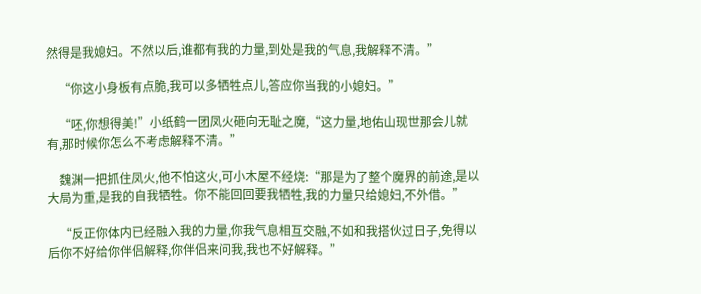然得是我媳妇。不然以后,谁都有我的力量,到处是我的气息,我解释不清。”

    “你这小身板有点脆,我可以多牺牲点儿,答应你当我的小媳妇。”

    “呸,你想得美!”小纸鹤一团凤火砸向无耻之魔,“这力量,地佑山现世那会儿就有,那时候你怎么不考虑解释不清。”

    魏渊一把抓住凤火,他不怕这火,可小木屋不经烧:“那是为了整个魔界的前途,是以大局为重,是我的自我牺牲。你不能回回要我牺牲,我的力量只给媳妇,不外借。”

    “反正你体内已经融入我的力量,你我气息相互交融,不如和我搭伙过日子,免得以后你不好给你伴侣解释,你伴侣来问我,我也不好解释。”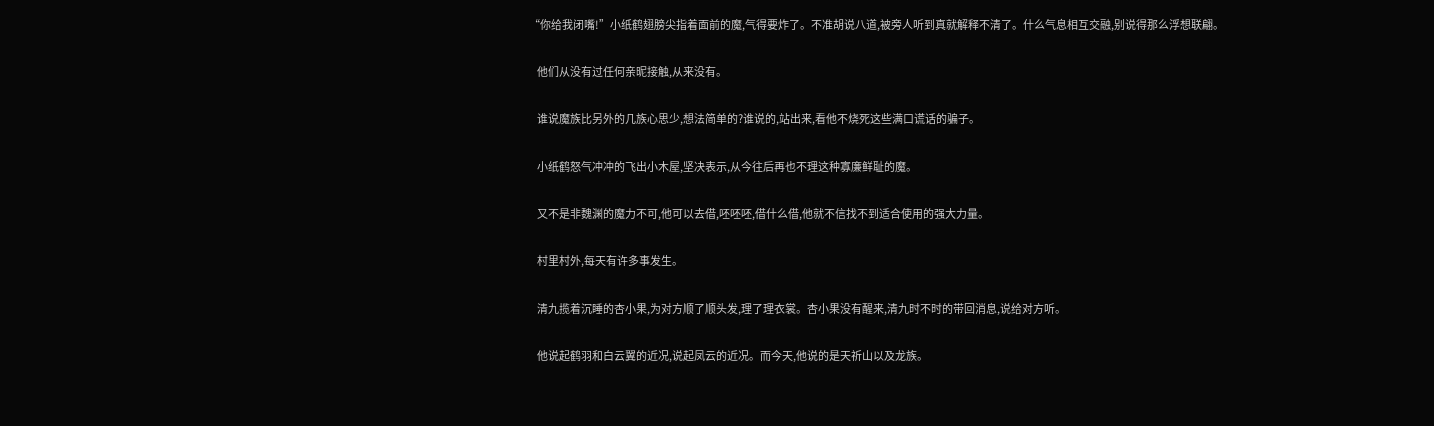“你给我闭嘴!”小纸鹤翅膀尖指着面前的魔,气得要炸了。不准胡说八道,被旁人听到真就解释不清了。什么气息相互交融,别说得那么浮想联翩。

    他们从没有过任何亲昵接触,从来没有。

    谁说魔族比另外的几族心思少,想法简单的?谁说的,站出来,看他不烧死这些满口谎话的骗子。

    小纸鹤怒气冲冲的飞出小木屋,坚决表示,从今往后再也不理这种寡廉鲜耻的魔。

    又不是非魏渊的魔力不可,他可以去借,呸呸呸,借什么借,他就不信找不到适合使用的强大力量。

    村里村外,每天有许多事发生。

    清九揽着沉睡的杏小果,为对方顺了顺头发,理了理衣裳。杏小果没有醒来,清九时不时的带回消息,说给对方听。

    他说起鹤羽和白云翼的近况,说起凤云的近况。而今天,他说的是天祈山以及龙族。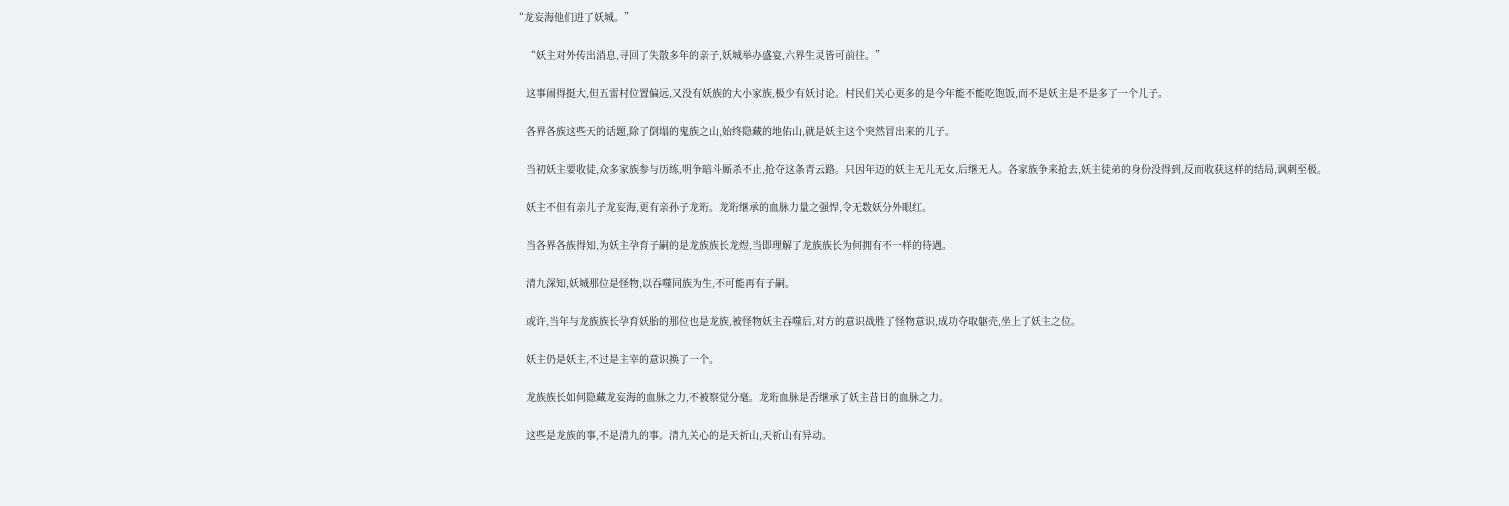“龙妄海他们进了妖城。”

    “妖主对外传出消息,寻回了失散多年的亲子,妖城举办盛宴,六界生灵皆可前往。”

    这事闹得挺大,但五雷村位置偏远,又没有妖族的大小家族,极少有妖讨论。村民们关心更多的是今年能不能吃饱饭,而不是妖主是不是多了一个儿子。

    各界各族这些天的话题,除了倒塌的鬼族之山,始终隐藏的地佑山,就是妖主这个突然冒出来的儿子。

    当初妖主要收徒,众多家族参与历练,明争暗斗厮杀不止,抢夺这条青云路。只因年迈的妖主无儿无女,后继无人。各家族争来抢去,妖主徒弟的身份没得到,反而收获这样的结局,讽刺至极。

    妖主不但有亲儿子龙妄海,更有亲孙子龙珩。龙珩继承的血脉力量之强悍,令无数妖分外眼红。

    当各界各族得知,为妖主孕育子嗣的是龙族族长龙煜,当即理解了龙族族长为何拥有不一样的待遇。

    清九深知,妖城那位是怪物,以吞噬同族为生,不可能再有子嗣。

    或许,当年与龙族族长孕育妖胎的那位也是龙族,被怪物妖主吞噬后,对方的意识战胜了怪物意识,成功夺取躯壳,坐上了妖主之位。

    妖主仍是妖主,不过是主宰的意识换了一个。

    龙族族长如何隐藏龙妄海的血脉之力,不被察觉分毫。龙珩血脉是否继承了妖主昔日的血脉之力。

    这些是龙族的事,不是清九的事。清九关心的是天祈山,天祈山有异动。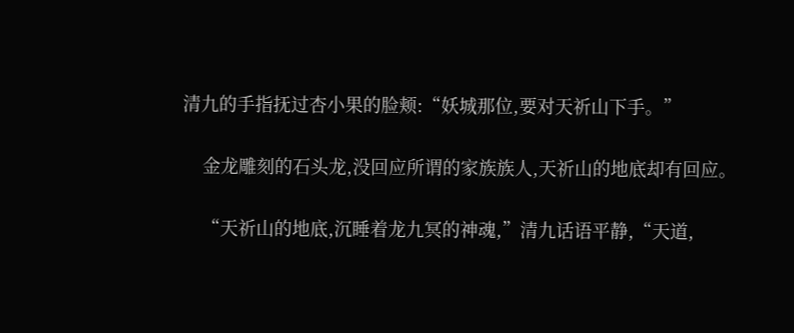清九的手指抚过杏小果的脸颊:“妖城那位,要对天祈山下手。”

    金龙雕刻的石头龙,没回应所谓的家族族人,天祈山的地底却有回应。

    “天祈山的地底,沉睡着龙九冥的神魂,”清九话语平静,“天道,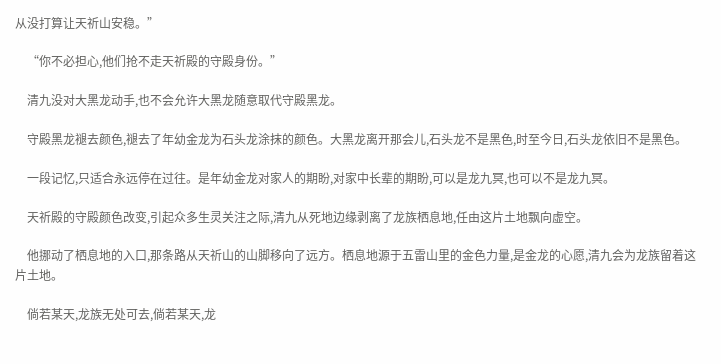从没打算让天祈山安稳。”

    “你不必担心,他们抢不走天祈殿的守殿身份。”

    清九没对大黑龙动手,也不会允许大黑龙随意取代守殿黑龙。

    守殿黑龙褪去颜色,褪去了年幼金龙为石头龙涂抹的颜色。大黑龙离开那会儿,石头龙不是黑色,时至今日,石头龙依旧不是黑色。

    一段记忆,只适合永远停在过往。是年幼金龙对家人的期盼,对家中长辈的期盼,可以是龙九冥,也可以不是龙九冥。

    天祈殿的守殿颜色改变,引起众多生灵关注之际,清九从死地边缘剥离了龙族栖息地,任由这片土地飘向虚空。

    他挪动了栖息地的入口,那条路从天祈山的山脚移向了远方。栖息地源于五雷山里的金色力量,是金龙的心愿,清九会为龙族留着这片土地。

    倘若某天,龙族无处可去,倘若某天,龙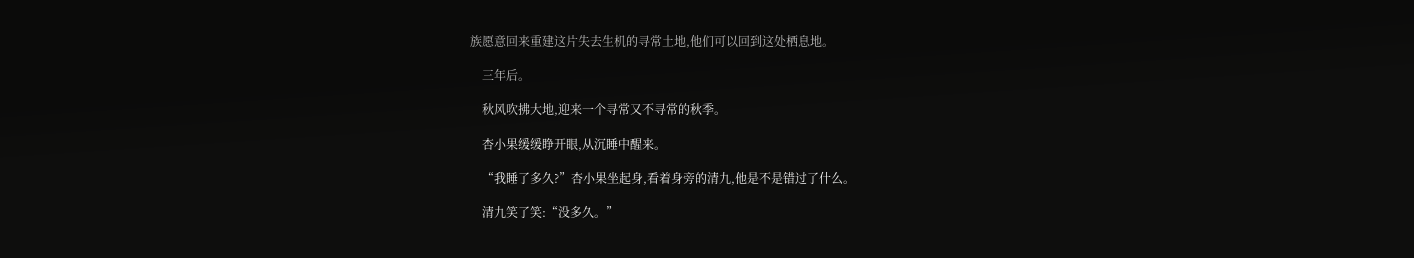族愿意回来重建这片失去生机的寻常土地,他们可以回到这处栖息地。

    三年后。

    秋风吹拂大地,迎来一个寻常又不寻常的秋季。

    杏小果缓缓睁开眼,从沉睡中醒来。

    “我睡了多久?”杏小果坐起身,看着身旁的清九,他是不是错过了什么。

    清九笑了笑:“没多久。”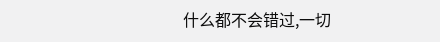什么都不会错过,一切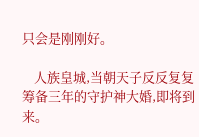只会是刚刚好。

    人族皇城,当朝天子反反复复筹备三年的守护神大婚,即将到来。